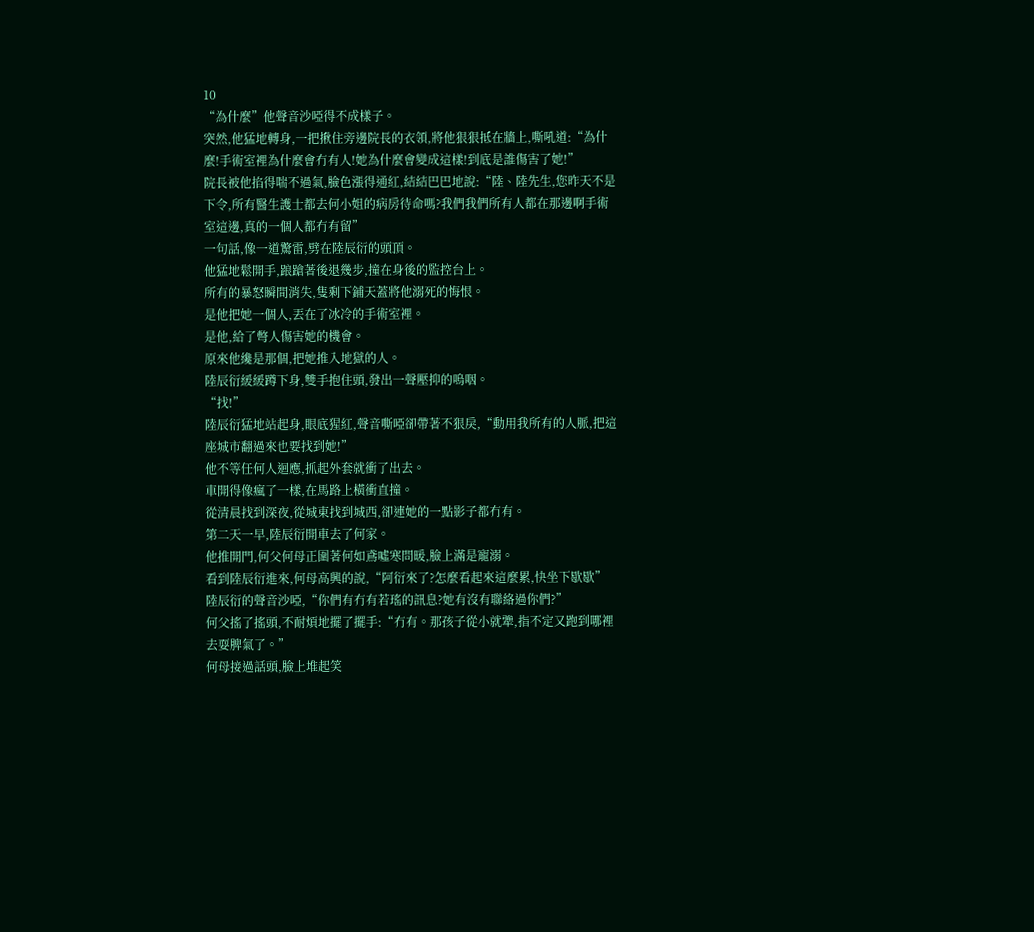10
“為什麼”他聲音沙啞得不成樣子。
突然,他猛地轉身,一把揪住旁邊院長的衣領,將他狠狠抵在牆上,嘶吼道:“為什麼!手術室裡為什麼會冇有人!她為什麼會變成這樣!到底是誰傷害了她!”
院長被他掐得喘不過氣,臉色漲得通紅,結結巴巴地說:“陸、陸先生,您昨天不是下令,所有醫生護士都去何小姐的病房待命嗎?我們我們所有人都在那邊啊手術室這邊,真的一個人都冇有留”
一句話,像一道驚雷,劈在陸辰衍的頭頂。
他猛地鬆開手,踉蹌著後退幾步,撞在身後的監控台上。
所有的暴怒瞬間消失,隻剩下鋪天蓋將他溺死的悔恨。
是他把她一個人,丟在了冰冷的手術室裡。
是他,給了彆人傷害她的機會。
原來他纔是那個,把她推入地獄的人。
陸辰衍緩緩蹲下身,雙手抱住頭,發出一聲壓抑的嗚咽。
“找!”
陸辰衍猛地站起身,眼底猩紅,聲音嘶啞卻帶著不狠戾,“動用我所有的人脈,把這座城市翻過來也要找到她!”
他不等任何人迴應,抓起外套就衝了出去。
車開得像瘋了一樣,在馬路上橫衝直撞。
從清晨找到深夜,從城東找到城西,卻連她的一點影子都冇有。
第二天一早,陸辰衍開車去了何家。
他推開門,何父何母正圍著何如鳶噓寒問暖,臉上滿是寵溺。
看到陸辰衍進來,何母高興的說,“阿衍來了?怎麼看起來這麼累,快坐下歇歇”
陸辰衍的聲音沙啞,“你們有冇有若瑤的訊息?她有沒有聯絡過你們?”
何父搖了搖頭,不耐煩地擺了擺手:“冇有。那孩子從小就犟,指不定又跑到哪裡去耍脾氣了。”
何母接過話頭,臉上堆起笑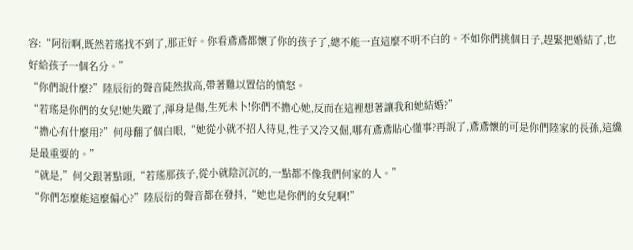容:“阿衍啊,既然若瑤找不到了,那正好。你看鳶鳶都懷了你的孩子了,總不能一直這麼不明不白的。不如你們挑個日子,趕緊把婚結了,也好給孩子一個名分。”
“你們說什麼?”陸辰衍的聲音陡然拔高,帶著難以置信的憤怒。
“若瑤是你們的女兒!她失蹤了,渾身是傷,生死未卜!你們不擔心她,反而在這裡想著讓我和她結婚?”
“擔心有什麼用?”何母翻了個白眼,“她從小就不招人待見,性子又冷又倔,哪有鳶鳶貼心懂事?再說了,鳶鳶懷的可是你們陸家的長孫,這纔是最重要的。”
“就是,”何父跟著點頭,“若瑤那孩子,從小就陰沉沉的,一點都不像我們何家的人。”
“你們怎麼能這麼偏心?”陸辰衍的聲音都在發抖,“她也是你們的女兒啊!”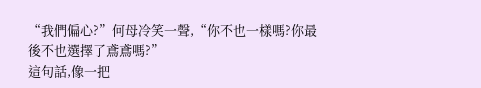“我們偏心?”何母冷笑一聲,“你不也一樣嗎?你最後不也選擇了鳶鳶嗎?”
這句話,像一把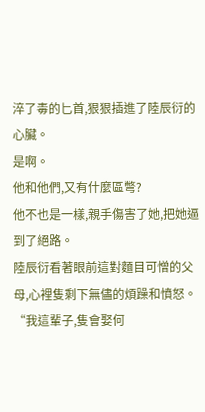淬了毒的匕首,狠狠插進了陸辰衍的心臟。
是啊。
他和他們,又有什麼區彆?
他不也是一樣,親手傷害了她,把她逼到了絕路。
陸辰衍看著眼前這對麵目可憎的父母,心裡隻剩下無儘的煩躁和憤怒。
“我這輩子,隻會娶何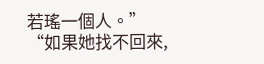若瑤一個人。”
“如果她找不回來,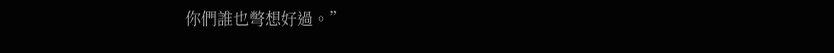你們誰也彆想好過。”